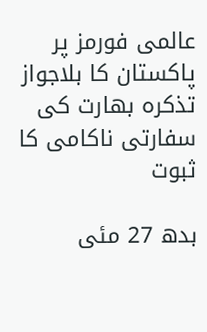عالمی فورمز پر پاکستان کا بلاجواز تذکرہ بھارت کی سفارتی ناکامی کا ثبوت

بدھ 27 مئی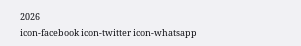2026
icon-facebook icon-twitter icon-whatsapp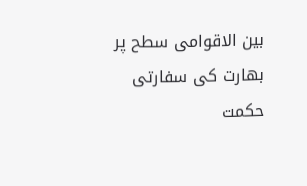بین الاقوامی سطح پر بھارت کی سفارتی حکمت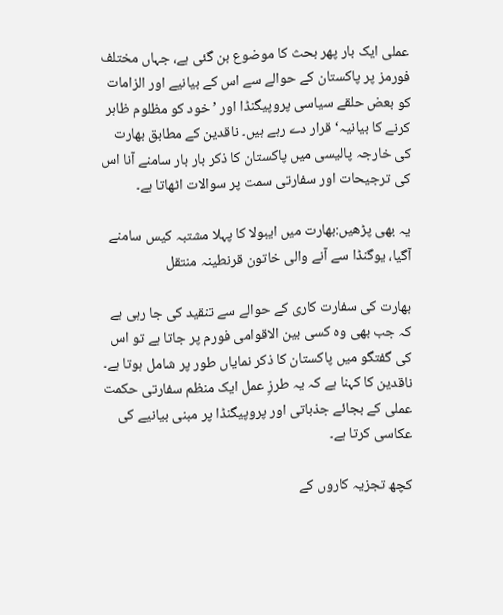عملی ایک بار پھر بحث کا موضوع بن گئی ہے، جہاں مختلف فورمز پر پاکستان کے حوالے سے اس کے بیانیے اور الزامات کو بعض حلقے سیاسی پروپیگنڈا اور ’خود کو مظلوم ظاہر کرنے کا بیانیہ‘ قرار دے رہے ہیں۔ ناقدین کے مطابق بھارت کی خارجہ پالیسی میں پاکستان کا ذکر بار بار سامنے آنا اس کی ترجیحات اور سفارتی سمت پر سوالات اٹھاتا ہے۔

یہ بھی پڑھیں:بھارت میں ایبولا کا پہلا مشتبہ کیس سامنے آگیا، یوگنڈا سے آنے والی خاتون قرنطینہ منتقل

بھارت کی سفارت کاری کے حوالے سے تنقید کی جا رہی ہے کہ جب بھی وہ کسی بین الاقوامی فورم پر جاتا ہے تو اس کی گفتگو میں پاکستان کا ذکر نمایاں طور پر شامل ہوتا ہے۔ ناقدین کا کہنا ہے کہ یہ طرزِ عمل ایک منظم سفارتی حکمت عملی کے بجائے جذباتی اور پروپیگنڈا پر مبنی بیانیے کی عکاسی کرتا ہے۔

کچھ تجزیہ کاروں کے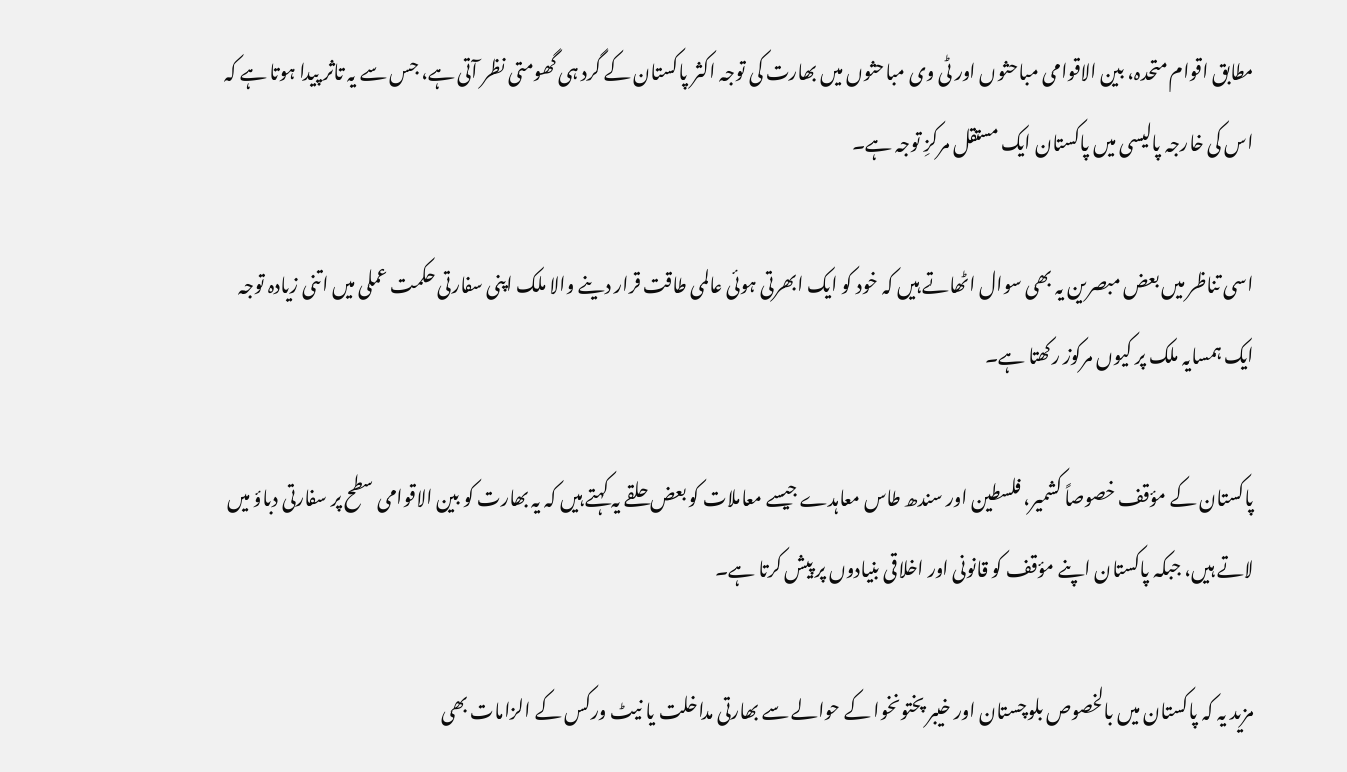مطابق اقوام متحدہ، بین الاقوامی مباحثوں اور ٹی وی مباحثوں میں بھارت کی توجہ اکثر پاکستان کے گرد ہی گھومتی نظر آتی ہے، جس سے یہ تاثر پیدا ہوتا ہے کہ اس کی خارجہ پالیسی میں پاکستان ایک مستقل مرکزِ توجہ ہے۔

اسی تناظر میں بعض مبصرین یہ بھی سوال اٹھاتے ہیں کہ خود کو ایک ابھرتی ہوئی عالمی طاقت قرار دینے والا ملک اپنی سفارتی حکمت عملی میں اتنی زیادہ توجہ ایک ہمسایہ ملک پر کیوں مرکوز رکھتا ہے۔

پاکستان کے مؤقف خصوصاً کشمیر، فلسطین اور سندھ طاس معاہدے جیسے معاملات کو بعض حلقے یہ کہتے ہیں کہ یہ بھارت کو بین الاقوامی سطح پر سفارتی دباؤ میں لاتے ہیں، جبکہ پاکستان اپنے مؤقف کو قانونی اور اخلاقی بنیادوں پر پیش کرتا ہے۔

مزید یہ کہ پاکستان میں بالخصوص بلوچستان اور خیبر پختونخوا کے حوالے سے بھارتی مداخلت یا نیٹ ورکس کے الزامات بھی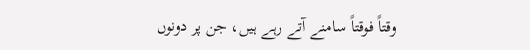وقتاً فوقتاً سامنے آتے رہے ہیں، جن پر دونوں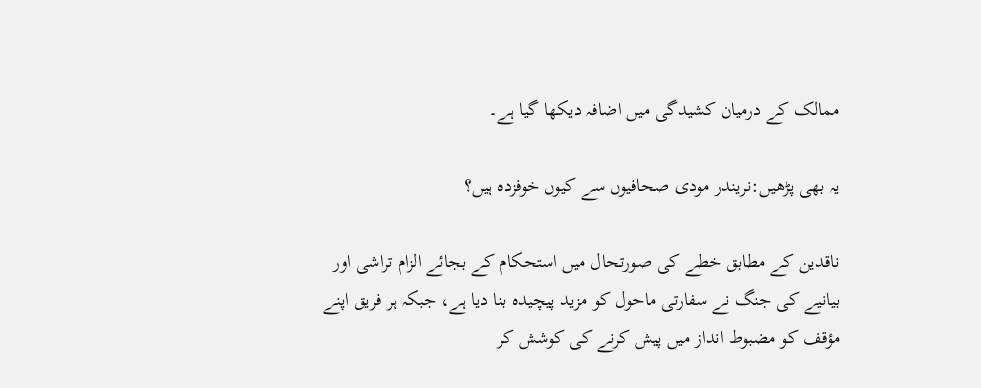ممالک کے درمیان کشیدگی میں اضافہ دیکھا گیا ہے۔

یہ بھی پڑھیں:نریندر مودی صحافیوں سے کیوں خوفزدہ ہیں؟

ناقدین کے مطابق خطے کی صورتحال میں استحکام کے بجائے الزام تراشی اور بیانیے کی جنگ نے سفارتی ماحول کو مزید پیچیدہ بنا دیا ہے، جبکہ ہر فریق اپنے مؤقف کو مضبوط انداز میں پیش کرنے کی کوشش کر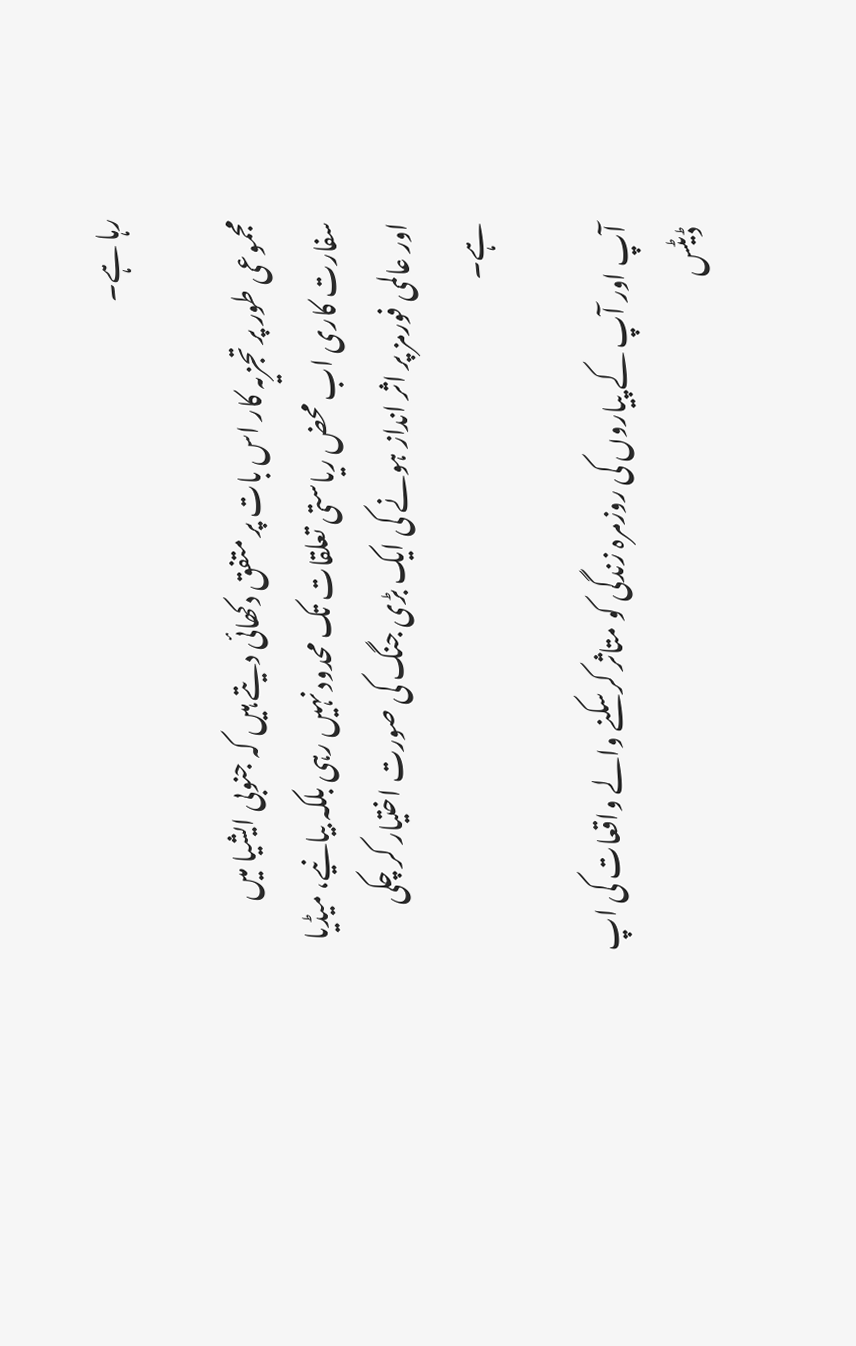رہا ہے۔

مجموعی طور پر تجزیہ کار اس بات پر متفق دکھائی دیتے ہیں کہ جنوبی ایشیا میں سفارت کاری اب محض ریاستی تعلقات تک محدود نہیں رہی بلکہ بیانیے، میڈیا اور عالمی فورمز پر اثر انداز ہونے کی ایک بڑی جنگ کی صورت اختیار کر چکی ہے۔

آپ اور آپ کے پیاروں کی روزمرہ زندگی کو متاثر کرسکنے والے واقعات کی اپ ڈیٹس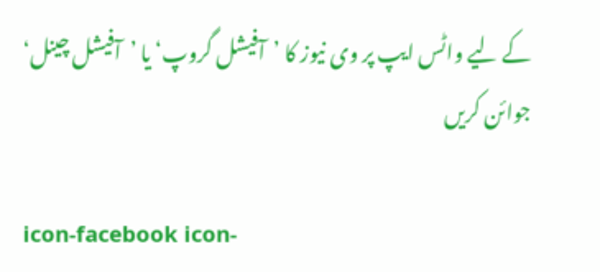کے لیے واٹس ایپ پر وی نیوز کا ’آفیشل گروپ‘ یا ’آفیشل چینل‘ جوائن کریں

icon-facebook icon-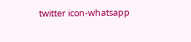twitter icon-whatsapp